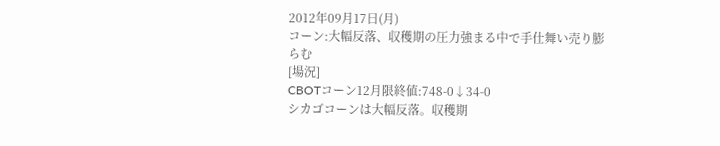2012年09月17日(月)
コーン:大幅反落、収穫期の圧力強まる中で手仕舞い売り膨らむ
[場況]
CBOTコーン12月限終値:748-0↓34-0
シカゴコーンは大幅反落。収穫期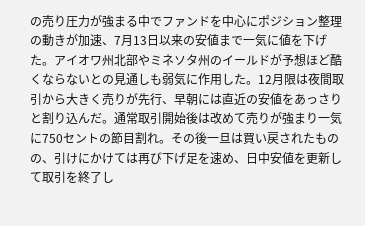の売り圧力が強まる中でファンドを中心にポジション整理の動きが加速、7月13日以来の安値まで一気に値を下げた。アイオワ州北部やミネソタ州のイールドが予想ほど酷くならないとの見通しも弱気に作用した。12月限は夜間取引から大きく売りが先行、早朝には直近の安値をあっさりと割り込んだ。通常取引開始後は改めて売りが強まり一気に750セントの節目割れ。その後一旦は買い戻されたものの、引けにかけては再び下げ足を速め、日中安値を更新して取引を終了し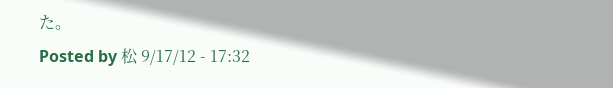た。
Posted by 松 9/17/12 - 17:32